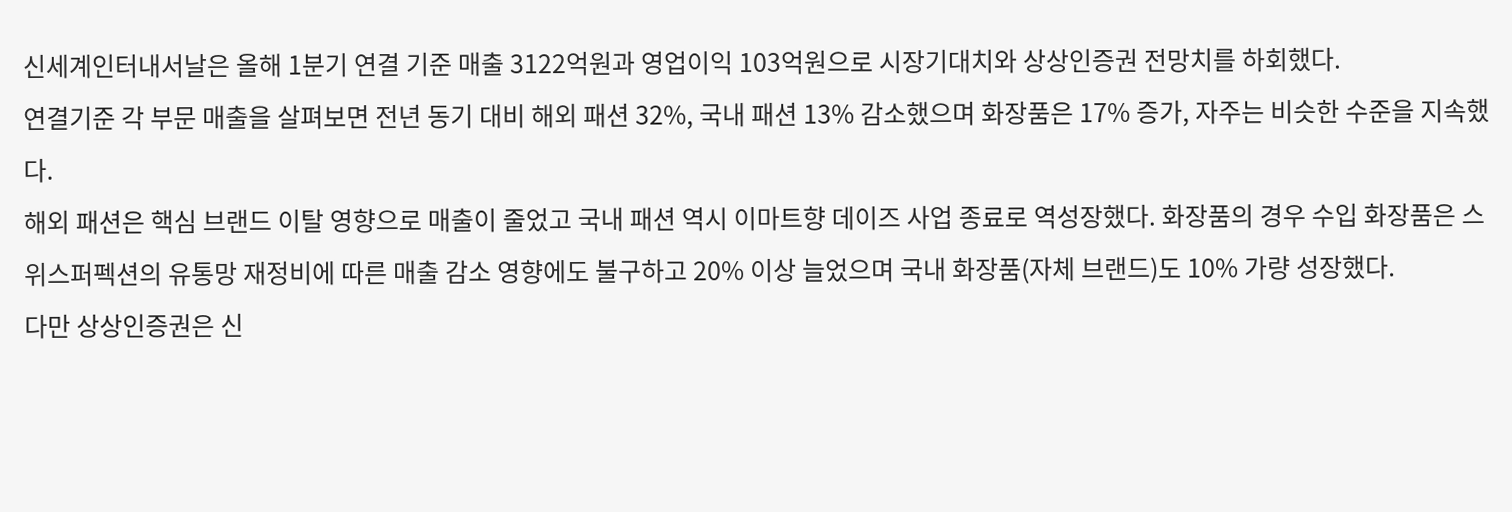신세계인터내서날은 올해 1분기 연결 기준 매출 3122억원과 영업이익 103억원으로 시장기대치와 상상인증권 전망치를 하회했다.
연결기준 각 부문 매출을 살펴보면 전년 동기 대비 해외 패션 32%, 국내 패션 13% 감소했으며 화장품은 17% 증가, 자주는 비슷한 수준을 지속했다.
해외 패션은 핵심 브랜드 이탈 영향으로 매출이 줄었고 국내 패션 역시 이마트향 데이즈 사업 종료로 역성장했다. 화장품의 경우 수입 화장품은 스위스퍼펙션의 유통망 재정비에 따른 매출 감소 영향에도 불구하고 20% 이상 늘었으며 국내 화장품(자체 브랜드)도 10% 가량 성장했다.
다만 상상인증권은 신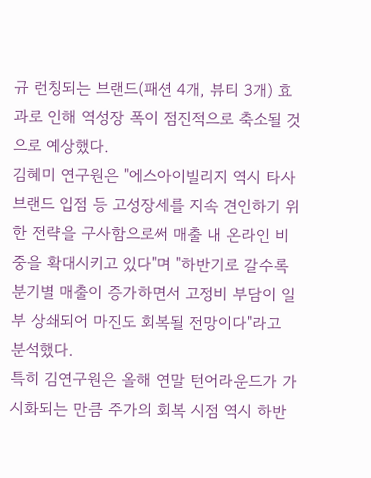규 런칭되는 브랜드(패션 4개, 뷰티 3개) 효과로 인해 역성장 폭이 점진적으로 축소될 것으로 예상했다.
김혜미 연구원은 "에스아이빌리지 역시 타사 브랜드 입점 등 고성장세를 지속 견인하기 위한 전략을 구사함으로써 매출 내 온라인 비중을 확대시키고 있다"며 "하반기로 갈수록 분기별 매출이 증가하면서 고정비 부담이 일부 상쇄되어 마진도 회복될 전망이다"라고 분석했다.
특히 김연구원은 올해 연말 턴어라운드가 가시화되는 만큼 주가의 회복 시점 역시 하반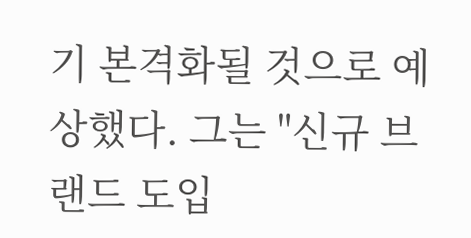기 본격화될 것으로 예상했다. 그는 "신규 브랜드 도입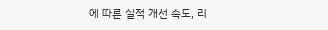에 따른 실적 개선 속도, 리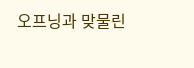오프닝과 맞물린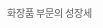화장품 부문의 성장세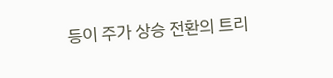등이 주가 상승 전환의 트리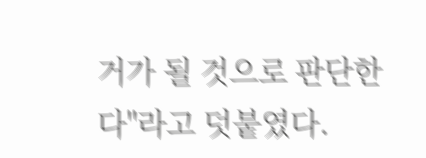거가 될 것으로 판단한다"라고 덧붙였다.